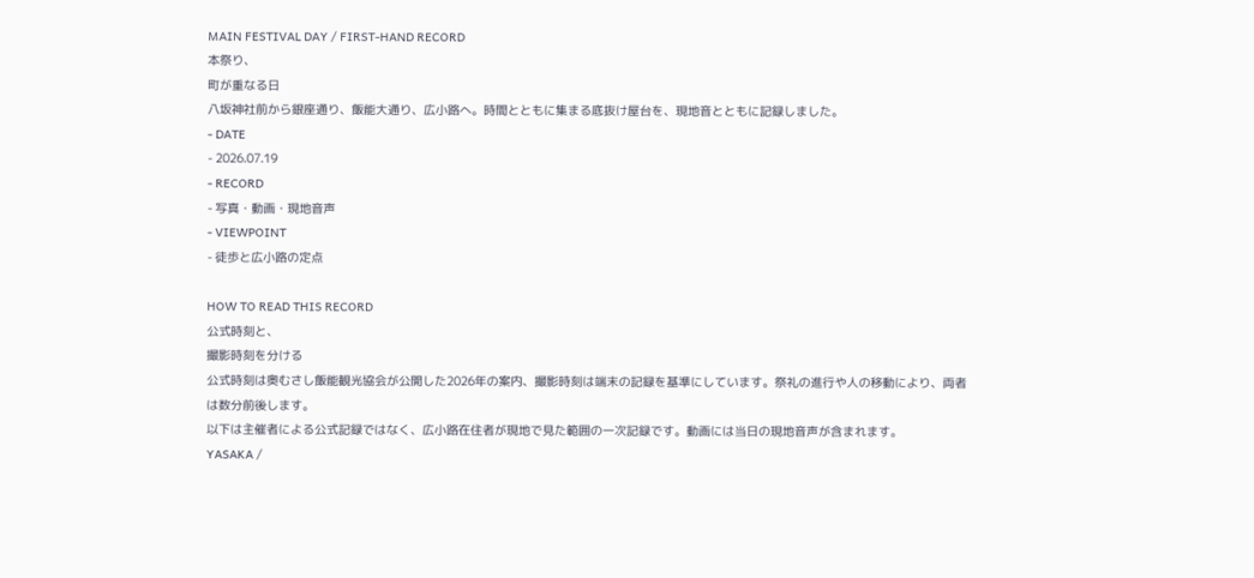MAIN FESTIVAL DAY / FIRST-HAND RECORD
本祭り、
町が重なる日
八坂神社前から銀座通り、飯能大通り、広小路へ。時間とともに集まる底抜け屋台を、現地音とともに記録しました。
- DATE
- 2026.07.19
- RECORD
- 写真・動画・現地音声
- VIEWPOINT
- 徒歩と広小路の定点

HOW TO READ THIS RECORD
公式時刻と、
撮影時刻を分ける
公式時刻は奥むさし飯能観光協会が公開した2026年の案内、撮影時刻は端末の記録を基準にしています。祭礼の進行や人の移動により、両者は数分前後します。
以下は主催者による公式記録ではなく、広小路在住者が現地で見た範囲の一次記録です。動画には当日の現地音声が含まれます。
YASAKA /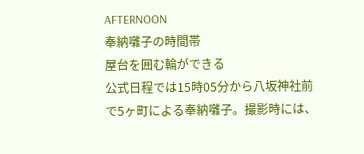AFTERNOON
奉納囃子の時間帯
屋台を囲む輪ができる
公式日程では15時05分から八坂神社前で5ヶ町による奉納囃子。撮影時には、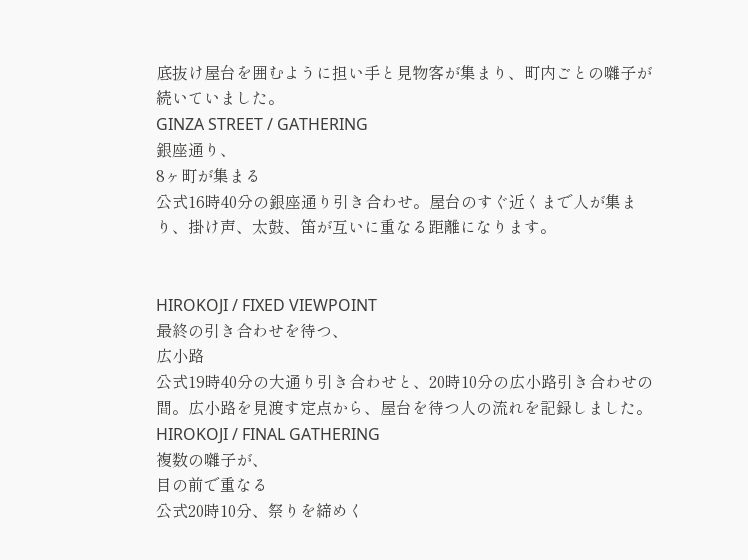底抜け屋台を囲むように担い手と見物客が集まり、町内ごとの囃子が続いていました。
GINZA STREET / GATHERING
銀座通り、
8ヶ町が集まる
公式16時40分の銀座通り引き合わせ。屋台のすぐ近くまで人が集まり、掛け声、太鼓、笛が互いに重なる距離になります。


HIROKOJI / FIXED VIEWPOINT
最終の引き合わせを待つ、
広小路
公式19時40分の大通り引き合わせと、20時10分の広小路引き合わせの間。広小路を見渡す定点から、屋台を待つ人の流れを記録しました。
HIROKOJI / FINAL GATHERING
複数の囃子が、
目の前で重なる
公式20時10分、祭りを締めく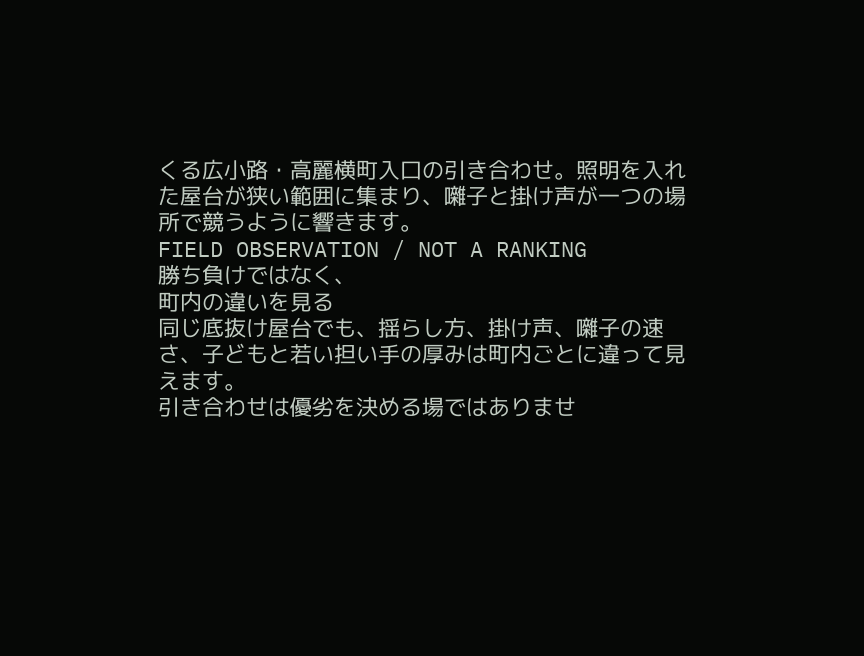くる広小路・高麗横町入口の引き合わせ。照明を入れた屋台が狭い範囲に集まり、囃子と掛け声が一つの場所で競うように響きます。
FIELD OBSERVATION / NOT A RANKING
勝ち負けではなく、
町内の違いを見る
同じ底抜け屋台でも、揺らし方、掛け声、囃子の速さ、子どもと若い担い手の厚みは町内ごとに違って見えます。
引き合わせは優劣を決める場ではありませ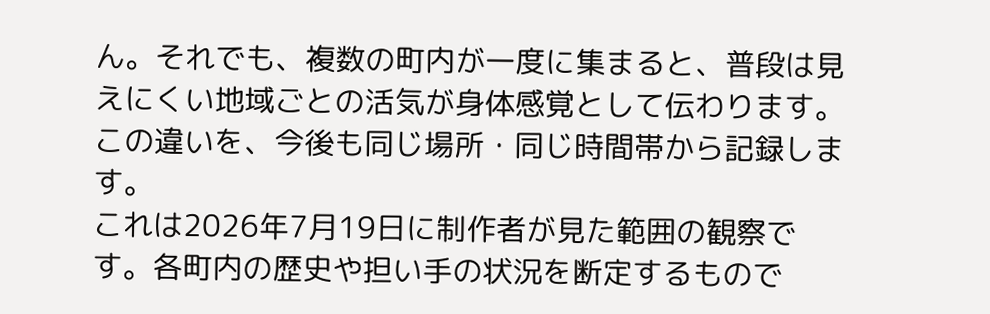ん。それでも、複数の町内が一度に集まると、普段は見えにくい地域ごとの活気が身体感覚として伝わります。この違いを、今後も同じ場所・同じ時間帯から記録します。
これは2026年7月19日に制作者が見た範囲の観察です。各町内の歴史や担い手の状況を断定するもので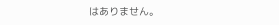はありません。